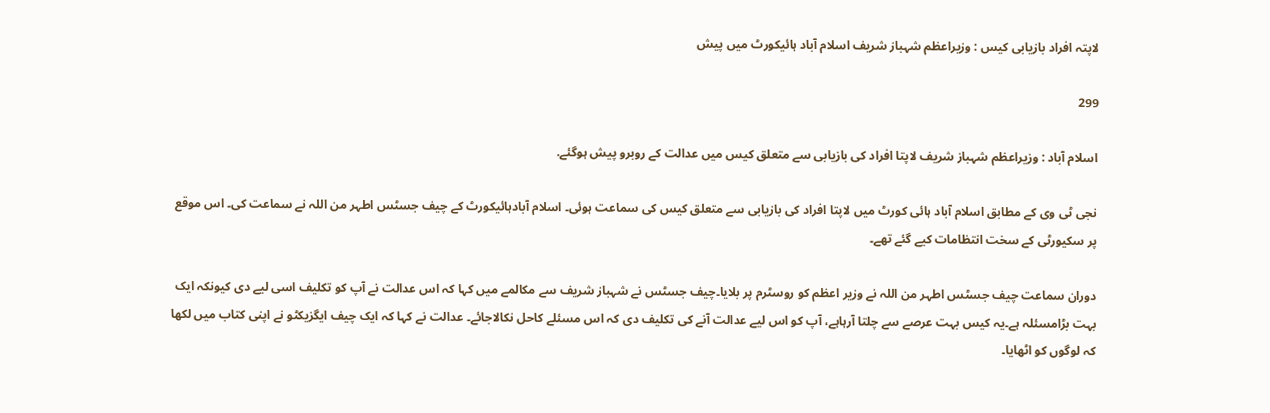لاپتہ افراد بازیابی کیس : وزیراعظم شہباز شریف اسلام آباد ہائیکورٹ میں پیش

299

اسلام آباد : وزیراعظم شہباز شریف لاپتا افراد کی بازیابی سے متعلق کیس میں عدالت کے روبرو پیش ہوگئے.

نجی ٹی وی کے مطابق اسلام آباد ہائی کورٹ میں لاپتا افراد کی بازیابی سے متعلق کیس کی سماعت ہوئی۔ اسلام آبادہائیکورٹ کے چیف جسٹس اطہر من اللہ نے سماعت کی۔ اس موقع پر سکیورٹی کے سخت انتظامات کیے گئے تھے۔

دوران سماعت چیف جسٹس اطہر من اللہ نے وزیر اعظم کو روسٹرم پر بلایا۔چیف جسٹس نے شہباز شریف سے مکالمے میں کہا کہ اس عدالت نے آپ کو تکلیف اسی لیے دی کیونکہ ایک بہت بڑامسئلہ ہے۔یہ کیس بہت عرصے سے چلتا آرہاہے، آپ کو اس لیے عدالت آنے کی تکلیف دی کہ اس مسئلے کاحل نکالاجائے۔ عدالت نے کہا کہ ایک چیف ایگزیکٹو نے اپنی کتاب میں لکھا کہ لوگوں کو اٹھایا۔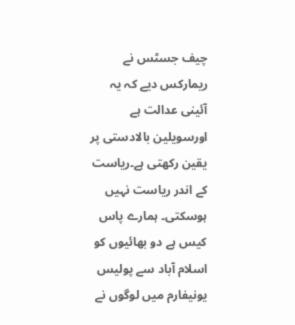چیف جسٹس نے ریمارکس دیے کہ یہ آئینی عدالت ہے اورسویلین بالادستی پر یقین رکھتی ہے۔ریاست کے اندر ریاست نہیں ہوسکتی۔ ہمارے پاس کیس ہے دو بھائیوں کو اسلام آباد سے پولیس یونیفارم میں لوگوں نے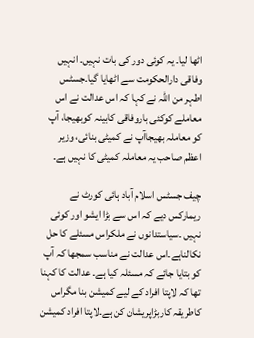اٹھا لیا۔ یہ کوئی دور کی بات نہیں۔ انہیں وفاقی دارالحکومت سے اٹھایا گیا۔جسٹس اطہر من اللہ نے کہا کہ اس عدالت نے اس معاملے کوکئی باروفاقی کابینہ کوبھیجا، آپ کو معاملہ بھیجاآپ نے کمیٹی بنائی، وزیر اعظم صاحب یہ معاملہ کمیٹی کا نہیں ہے۔

چیف جسٹس اسلام آباد ہائی کورٹ نے ریمارکس دیے کہ اس سے بڑا ایشو اور کوئی نہیں ۔سیاستدانوں نے ملکراس مسئلے کا حل نکالناہے۔اس عدالت نے مناسب سمجھا کہ آپ کو بتایا جائے کہ مسئلہ کیا ہے۔ عدالت کا کہنا تھا کہ لاپتا افراد کے لیے کمیشن بنا مگراس کاطریقہ کاربڑاپریشان کن ہے۔لاپتا افراد کمیشن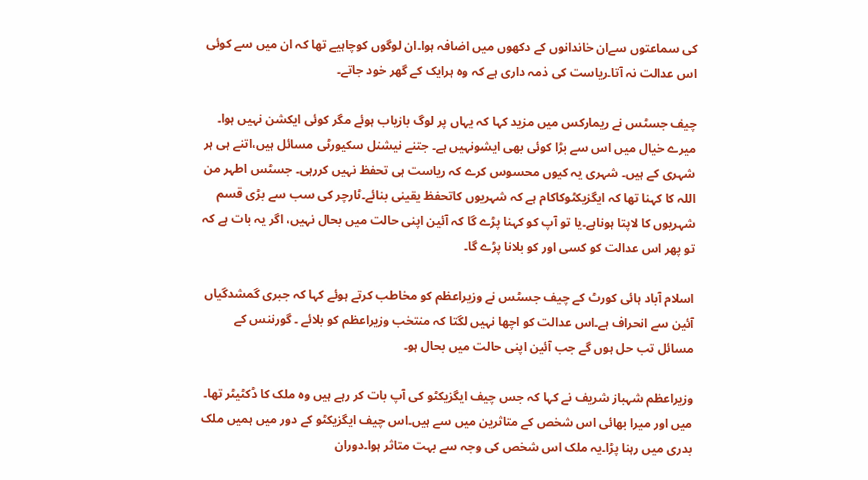کی سماعتوں سےان خاندانوں کے دکھوں میں اضافہ ہوا۔ان لوگوں کوچاہیے تھا کہ ان میں سے کوئی اس عدالت نہ آتا۔ریاست کی ذمہ داری ہے کہ وہ ہرایک کے گھر خود جاتے۔

چیف جسٹس نے ریمارکس میں مزید کہا کہ یہاں پر لوگ بازیاب ہوئے مگر کوئی ایکشن نہیں ہوا۔ میرے خیال میں اس سے بڑا کوئی بھی ایشونہیں ہے۔ جتنے نیشنل سکیورٹی مسائل ہیں،اتنے ہی ہر شہری کے ہیں۔ شہری یہ کیوں محسوس کرے کہ ریاست ہی تحفظ نہیں کررہی۔ جسٹس اطہر من اللہ کا کہنا تھا کہ ایگزیکٹوکاکام ہے کہ شہریوں کاتحفظ یقینی بنائے۔ٹارچر کی سب سے بڑی قسم شہریوں کا لاپتا ہوناہے۔یا تو آپ کو کہنا پڑے گا کہ آئین اپنی حالت میں بحال نہیں، اگر یہ بات ہے کہ تو پھر اس عدالت کو کسی اور کو بلانا پڑے گا۔

اسلام آباد ہائی کورٹ کے چیف جسٹس نے وزیراعظم کو مخاطب کرتے ہوئے کہا کہ جبری گمشدگیاں آئین سے انحراف ہے۔اس عدالت کو اچھا نہیں لگتا کہ منتخب وزیراعظم کو بلائے ۔ گورننس کے مسائل تب حل ہوں گے جب آئین اپنی حالت میں بحال ہو۔

وزیراعظم شہباز شریف نے کہا کہ جس چیف ایگزیکٹو کی آپ بات کر رہے ہیں وہ ملک کا ڈکٹیٹر تھا۔ میں اور میرا بھائی اس شخص کے متاثرین میں سے ہیں۔اس چیف ایگزیکٹو کے دور میں ہمیں ملک بدری میں رہنا پڑا۔یہ ملک اس شخص کی وجہ سے بہت متاثر ہوا۔دوران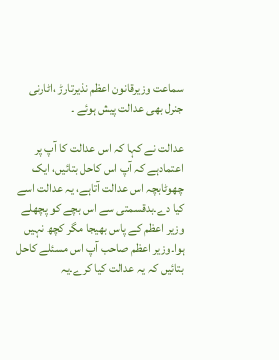سماعت وزیرقانون اعظم نذیرتارڑ ،اٹارنی جنرل بھی عدالت پیش ہوئے ۔

عدالت نے کہا کہ اس عدالت کا آپ پر اعتمادہے کہ آپ اس کاحل بتائیں، ایک چھوٹابچہ اس عدالت آتاہے، یہ عدالت اسے کیا دے۔بدقسمتی سے اس بچے کو پچھلے وزیر اعظم کے پاس بھیجا مگر کچھ نہیں ہوا۔وزیر اعظم صاحب آپ اس مسئلے کاحل بتائیں کہ یہ عدالت کیا کرے۔یہ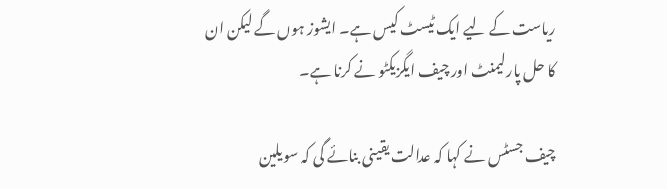ریاست کے لیے ایک ٹیسٹ کیس ہے۔ ایشوز ہوں گے لیکن ان کا حل پارلیمنٹ اور چیف ایگزیکٹو نے کرنا ہے۔

چیف جسٹس نے کہا کہ عدالت یقینی بنائے گی کہ سویلین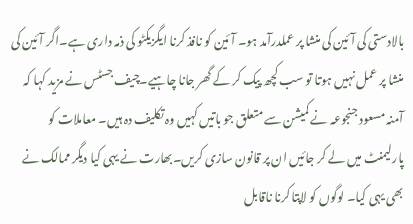بالادستی کی آئین کی منشا پر عملدرآمد ہو۔ آئین کو نافذ کرنا ایگزیکٹو کی ذمہ داری ہے۔اگر آئین کی منشا پر عمل نہیں ہوتا تو سب کچھ پیک کر کے گھر جانا چاہیے۔چیف جسٹس نے مزید کہا کہ آمنہ مسعود جنجوعہ نے کمیشن سے متعلق جو باتیں کہیں وہ تکلیف دہ ہیں۔ معاملات کو پارلیمنٹ میں لے کر جائیں ان پر قانون سازی کریں۔بھارت نے یہی کیا دیگر ممالک نے بھی یہی کیا۔ لوگوں کو لاپتا کرنا ناقابل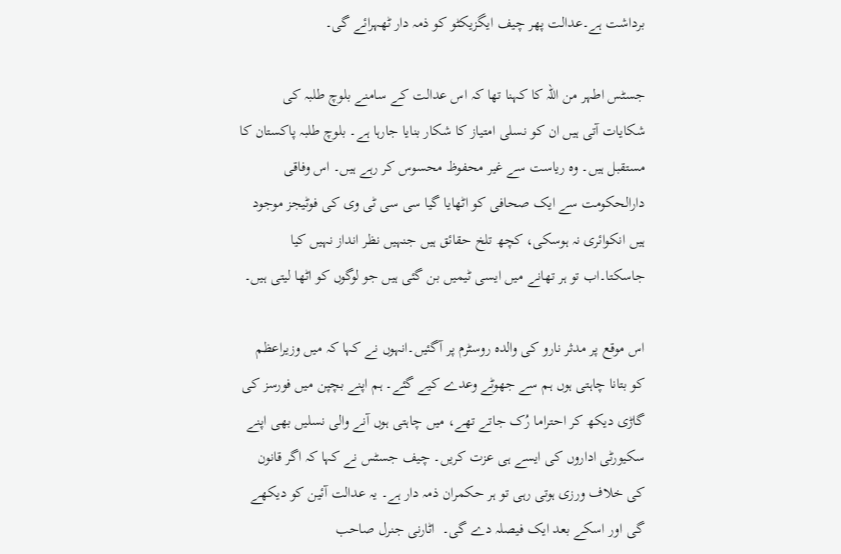برداشت ہے۔عدالت پھر چیف ایگزیکٹو کو ذمہ دار ٹھہرائے گی۔

جسٹس اطہر من اللہ کا کہنا تھا کہ اس عدالت کے سامنے بلوچ طلبہ کی شکایات آتی ہیں ان کو نسلی امتیاز کا شکار بنایا جارہا ہے۔ بلوچ طلبہ پاکستان کا مستقبل ہیں۔ وہ ریاست سے غیر محفوظ محسوس کر رہے ہیں۔ اس وفاقی دارالحکومت سے ایک صحافی کو اٹھایا گیا سی سی ٹی وی کی فوٹیجز موجود ہیں انکوائری نہ ہوسکی، کچھ تلخ حقائق ہیں جنہیں نظر انداز نہیں کیا جاسکتا۔اب تو ہر تھانے میں ایسی ٹیمیں بن گئی ہیں جو لوگوں کو اٹھا لیتی ہیں۔

اس موقع پر مدثر نارو کی والدہ روسٹرم پر آگئیں۔انہوں نے کہا کہ میں وزیراعظم کو بتانا چاہتی ہوں ہم سے جھوٹے وعدے کیے گئے۔ ہم اپنے بچپن میں فورسز کی گاڑی دیکھ کر احتراما رُک جاتے تھے، میں چاہتی ہوں آنے والی نسلیں بھی اپنے سکیورٹی اداروں کی ایسے ہی عزت کریں۔ چیف جسٹس نے کہا کہ اگر قانون کی خلاف ورزی ہوتی رہی تو ہر حکمران ذمہ دار ہے۔ یہ عدالت آئین کو دیکھے گی اور اسکے بعد ایک فیصلہ دے گی۔  اٹارنی جنرل صاحب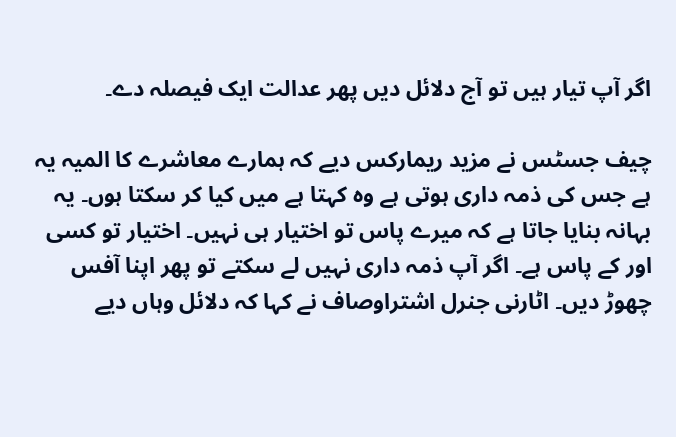اگر آپ تیار ہیں تو آج دلائل دیں پھر عدالت ایک فیصلہ دے۔

چیف جسٹس نے مزید ریمارکس دیے کہ ہمارے معاشرے کا المیہ یہ ہے جس کی ذمہ داری ہوتی ہے وہ کہتا ہے میں کیا کر سکتا ہوں۔ یہ بہانہ بنایا جاتا ہے کہ میرے پاس تو اختیار ہی نہیں۔ اختیار تو کسی اور کے پاس ہے۔ اگر آپ ذمہ داری نہیں لے سکتے تو پھر اپنا آفس چھوڑ دیں۔ اٹارنی جنرل اشتراوصاف نے کہا کہ دلائل وہاں دیے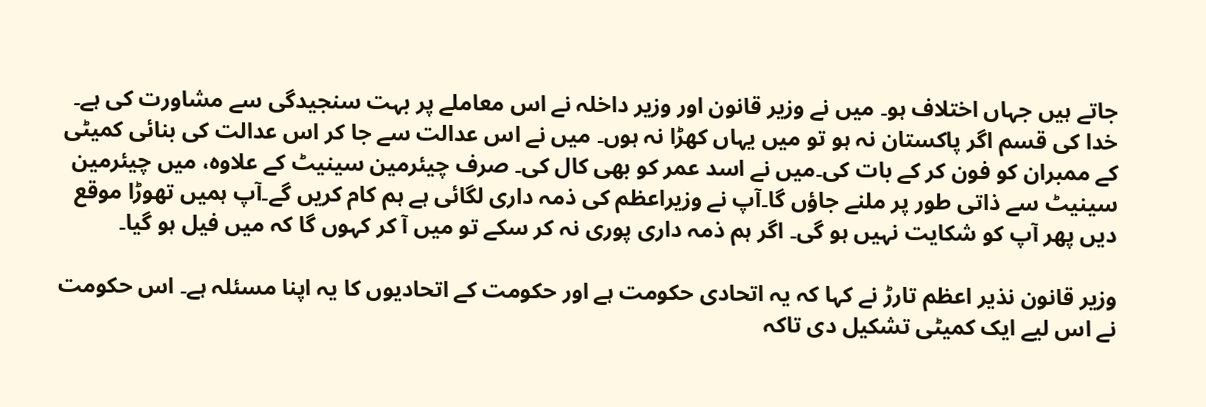جاتے ہیں جہاں اختلاف ہو۔ میں نے وزیر قانون اور وزیر داخلہ نے اس معاملے پر بہت سنجیدگی سے مشاورت کی ہے۔ خدا کی قسم اگر پاکستان نہ ہو تو میں یہاں کھڑا نہ ہوں۔ میں نے اس عدالت سے جا کر اس عدالت کی بنائی کمیٹی کے ممبران کو فون کر کے بات کی۔میں نے اسد عمر کو بھی کال کی۔ صرف چیئرمین سینیٹ کے علاوہ، میں چیئرمین سینیٹ سے ذاتی طور پر ملنے جاؤں گا۔آپ نے وزیراعظم کی ذمہ داری لگائی ہے ہم کام کریں گے۔آپ ہمیں تھوڑا موقع دیں پھر آپ کو شکایت نہیں ہو گی۔ اگر ہم ذمہ داری پوری نہ کر سکے تو میں آ کر کہوں گا کہ میں فیل ہو گیا۔

وزیر قانون نذیر اعظم تارڑ نے کہا کہ یہ اتحادی حکومت ہے اور حکومت کے اتحادیوں کا یہ اپنا مسئلہ ہے۔ اس حکومت نے اس لیے ایک کمیٹی تشکیل دی تاکہ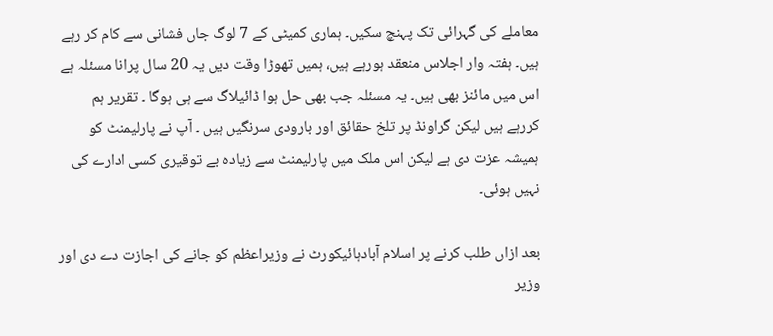معاملے کی گہرائی تک پہنچ سکیں۔ ہماری کمیٹی کے 7 لوگ جاں فشانی سے کام کر رہے ہیں۔ ہفتہ وار اجلاس منعقد ہورہے ہیں، ہمیں تھوڑا وقت دیں یہ 20 سال پرانا مسئلہ ہے اس میں مائنز بھی ہیں۔ یہ مسئلہ جب بھی حل ہوا ڈائیلاگ سے ہی ہوگا ۔ تقریر ہم کررہے ہیں لیکن گراونڈ پر تلخ حقائق اور بارودی سرنگیں ہیں ۔ آپ نے پارلیمنٹ کو ہمیشہ عزت دی ہے لیکن اس ملک میں پارلیمنٹ سے زیادہ بے توقیری کسی ادارے کی نہیں ہوئی۔

بعد ازاں طلب کرنے پر اسلام آبادہائیکورٹ نے وزیراعظم کو جانے کی اجازت دے دی اور وزیر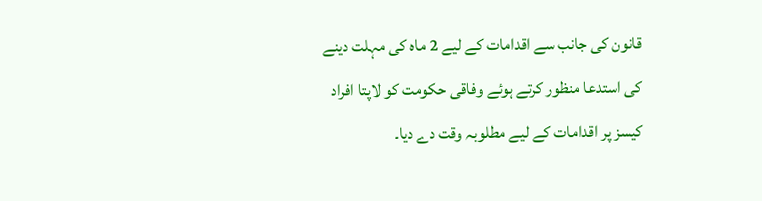قانون کی جانب سے اقدامات کے لیے 2 ماہ کی مہلت دینے کی استدعا منظور کرتے ہوئے وفاقی حکومت کو لاپتا افراد کیسز پر اقدامات کے لیے مطلوبہ وقت دے دیا۔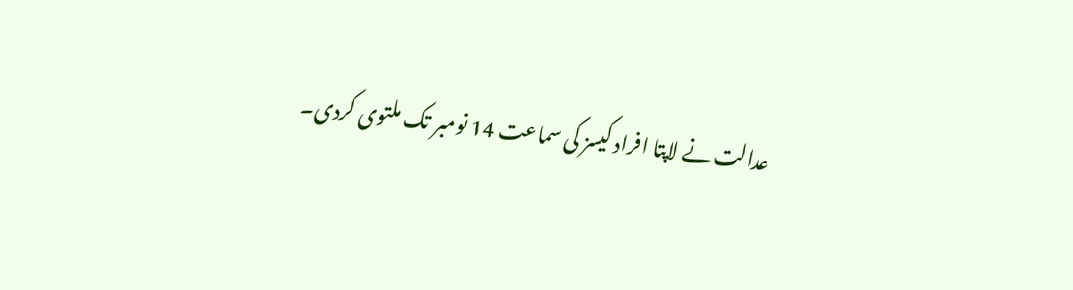عدالت نے لاپتا افراد کیسز کی سماعت 14 نومبر تک ملتوی کردی۔